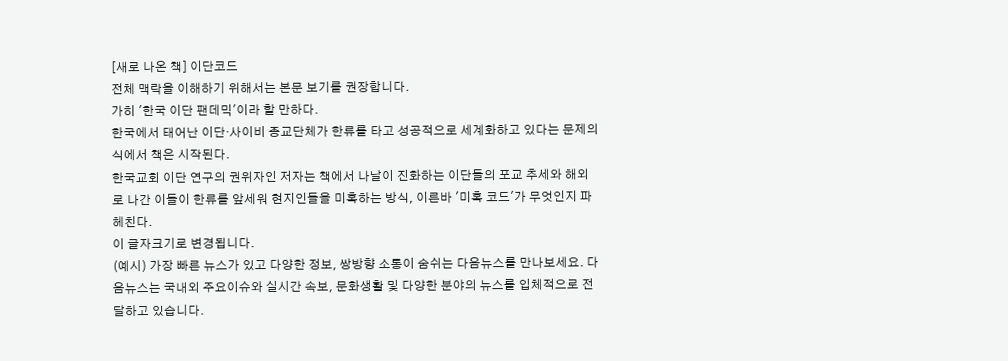[새로 나온 책] 이단코드
전체 맥락을 이해하기 위해서는 본문 보기를 권장합니다.
가히 '한국 이단 팬데믹'이라 할 만하다.
한국에서 태어난 이단·사이비 종교단체가 한류를 타고 성공적으로 세계화하고 있다는 문제의식에서 책은 시작된다.
한국교회 이단 연구의 권위자인 저자는 책에서 나날이 진화하는 이단들의 포교 추세와 해외로 나간 이들이 한류를 앞세워 현지인들을 미혹하는 방식, 이른바 '미혹 코드'가 무엇인지 파헤친다.
이 글자크기로 변경됩니다.
(예시) 가장 빠른 뉴스가 있고 다양한 정보, 쌍방향 소통이 숨쉬는 다음뉴스를 만나보세요. 다음뉴스는 국내외 주요이슈와 실시간 속보, 문화생활 및 다양한 분야의 뉴스를 입체적으로 전달하고 있습니다.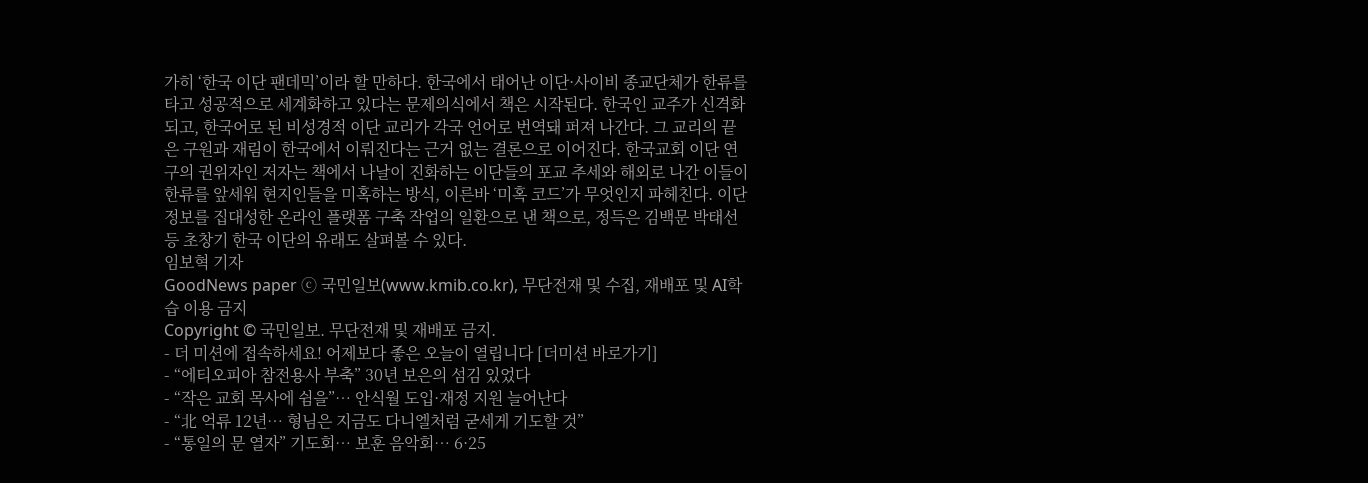가히 ‘한국 이단 팬데믹’이라 할 만하다. 한국에서 태어난 이단·사이비 종교단체가 한류를 타고 성공적으로 세계화하고 있다는 문제의식에서 책은 시작된다. 한국인 교주가 신격화되고, 한국어로 된 비성경적 이단 교리가 각국 언어로 번역돼 퍼져 나간다. 그 교리의 끝은 구원과 재림이 한국에서 이뤄진다는 근거 없는 결론으로 이어진다. 한국교회 이단 연구의 권위자인 저자는 책에서 나날이 진화하는 이단들의 포교 추세와 해외로 나간 이들이 한류를 앞세워 현지인들을 미혹하는 방식, 이른바 ‘미혹 코드’가 무엇인지 파헤친다. 이단 정보를 집대성한 온라인 플랫폼 구축 작업의 일환으로 낸 책으로, 정득은 김백문 박태선 등 초창기 한국 이단의 유래도 살펴볼 수 있다.
임보혁 기자
GoodNews paper ⓒ 국민일보(www.kmib.co.kr), 무단전재 및 수집, 재배포 및 AI학습 이용 금지
Copyright © 국민일보. 무단전재 및 재배포 금지.
- 더 미션에 접속하세요! 어제보다 좋은 오늘이 열립니다 [더미션 바로가기]
- “에티오피아 참전용사 부축” 30년 보은의 섬김 있었다
- “작은 교회 목사에 쉼을”… 안식월 도입·재정 지원 늘어난다
- “北 억류 12년… 형님은 지금도 다니엘처럼 굳세게 기도할 것”
- “통일의 문 열자” 기도회… 보훈 음악회… 6·25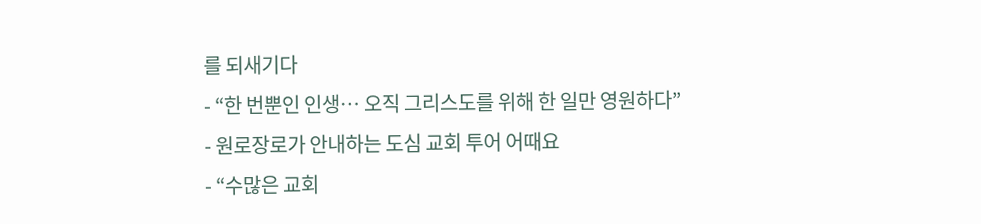를 되새기다
- “한 번뿐인 인생… 오직 그리스도를 위해 한 일만 영원하다”
- 원로장로가 안내하는 도심 교회 투어 어때요
- “수많은 교회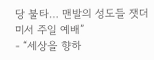당 불타… 맨발의 성도들 잿더미서 주일 예배”
- “세상을 향하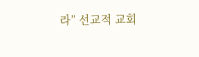라” 선교적 교회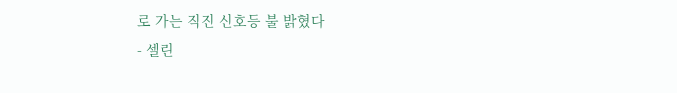로 가는 직진 신호등 불 밝혔다
- 셀린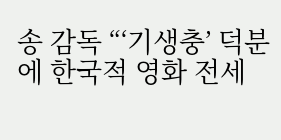송 감독 “‘기생충’ 덕분에 한국적 영화 전세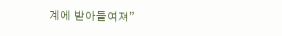계에 받아들여져”